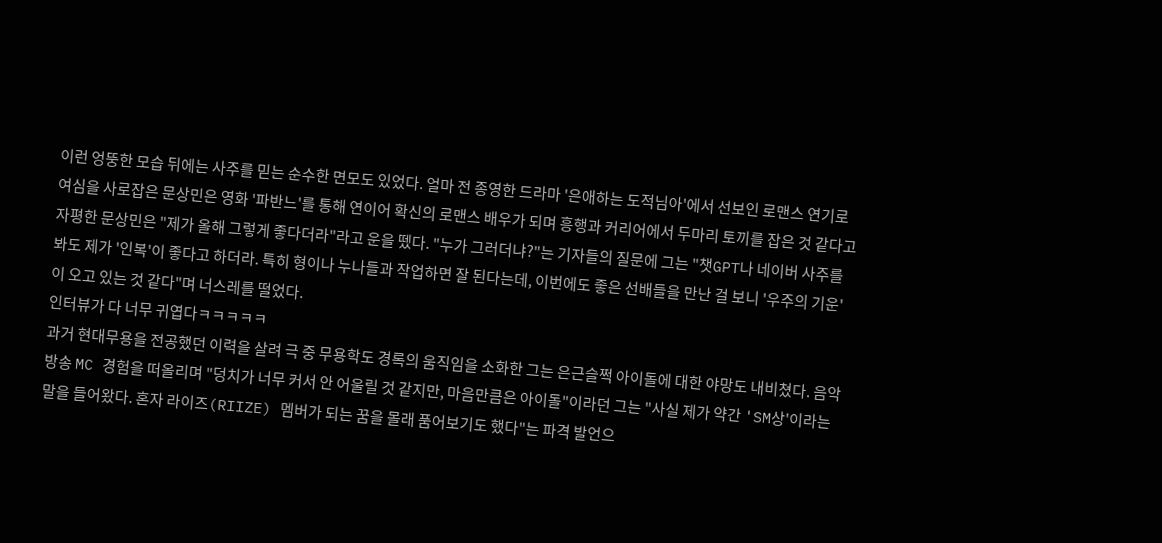이런 엉뚱한 모습 뒤에는 사주를 믿는 순수한 면모도 있었다. 얼마 전 종영한 드라마 '은애하는 도적님아'에서 선보인 로맨스 연기로 여심을 사로잡은 문상민은 영화 '파반느'를 통해 연이어 확신의 로맨스 배우가 되며 흥행과 커리어에서 두마리 토끼를 잡은 것 같다고 자평한 문상민은 "제가 올해 그렇게 좋다더라"라고 운을 뗐다. "누가 그러더냐?"는 기자들의 질문에 그는 "챗GPT나 네이버 사주를 봐도 제가 '인복'이 좋다고 하더라. 특히 형이나 누나들과 작업하면 잘 된다는데, 이번에도 좋은 선배들을 만난 걸 보니 '우주의 기운'이 오고 있는 것 같다"며 너스레를 떨었다.
인터뷰가 다 너무 귀엽다ㅋㅋㅋㅋㅋ
과거 현대무용을 전공했던 이력을 살려 극 중 무용학도 경록의 움직임을 소화한 그는 은근슬쩍 아이돌에 대한 야망도 내비쳤다. 음악 방송 MC 경험을 떠올리며 "덩치가 너무 커서 안 어울릴 것 같지만, 마음만큼은 아이돌"이라던 그는 "사실 제가 약간 'SM상'이라는 말을 들어왔다. 혼자 라이즈(RIIZE) 멤버가 되는 꿈을 몰래 품어보기도 했다"는 파격 발언으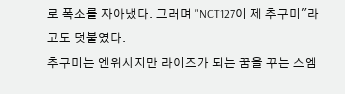로 폭소를 자아냈다. 그러며 "NCT127이 제 추구미"라고도 덧붙였다.
추구미는 엔위시지만 라이즈가 되는 꿈을 꾸는 스엠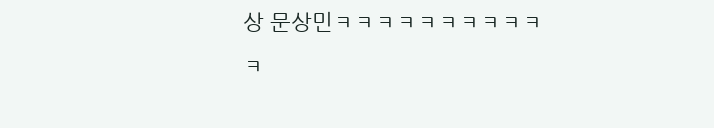상 문상민ㅋㅋㅋㅋㅋㅋㅋㅋㅋㅋㅋ